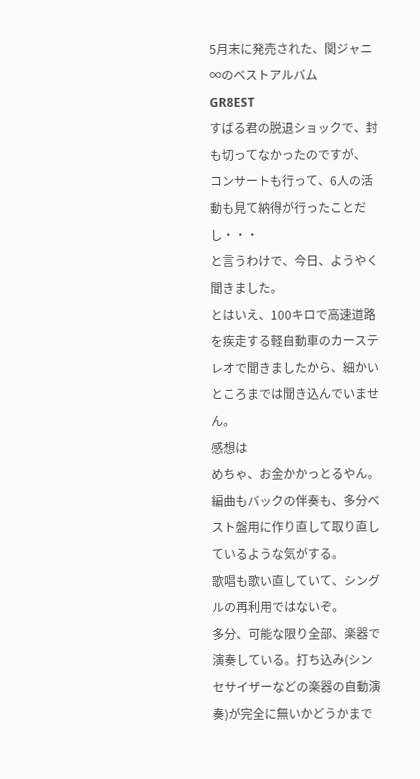5月末に発売された、関ジャニ∞のベストアルバム
GR8EST
すばる君の脱退ショックで、封も切ってなかったのですが、
コンサートも行って、6人の活動も見て納得が行ったことだし・・・
と言うわけで、今日、ようやく聞きました。
とはいえ、100キロで高速道路を疾走する軽自動車のカーステレオで聞きましたから、細かいところまでは聞き込んでいません。
感想は
めちゃ、お金かかっとるやん。
編曲もバックの伴奏も、多分ベスト盤用に作り直して取り直しているような気がする。
歌唱も歌い直していて、シングルの再利用ではないぞ。
多分、可能な限り全部、楽器で演奏している。打ち込み(シンセサイザーなどの楽器の自動演奏)が完全に無いかどうかまで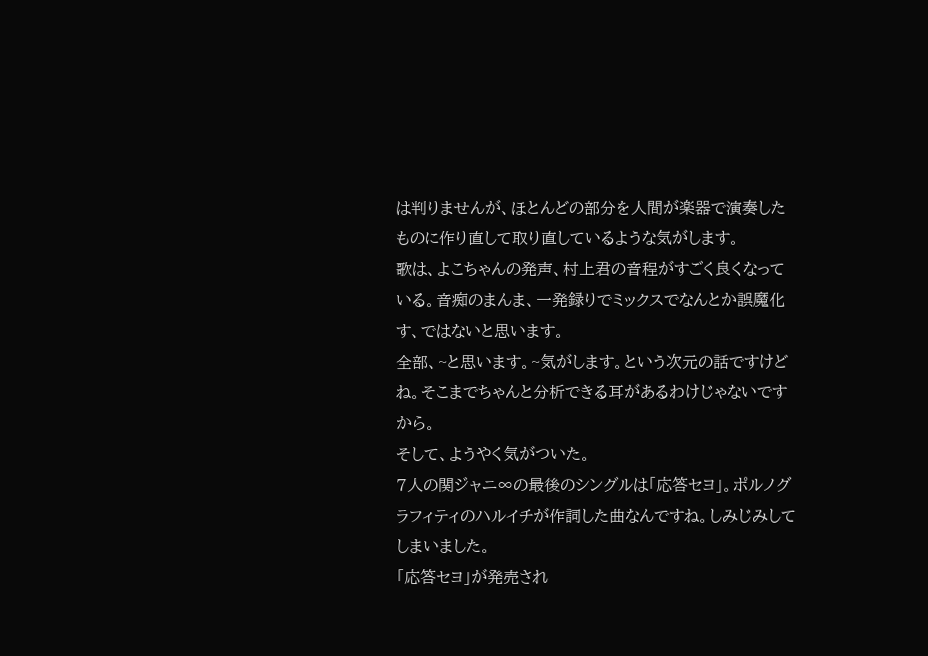は判りませんが、ほとんどの部分を人間が楽器で演奏したものに作り直して取り直しているような気がします。
歌は、よこちゃんの発声、村上君の音程がすごく良くなっている。音痴のまんま、一発録りでミックスでなんとか誤魔化す、ではないと思います。
全部、~と思います。~気がします。という次元の話ですけどね。そこまでちゃんと分析できる耳があるわけじゃないですから。
そして、ようやく気がついた。
7人の関ジャニ∞の最後のシングルは「応答セヨ」。ポルノグラフィティのハルイチが作詞した曲なんですね。しみじみしてしまいました。
「応答セヨ」が発売され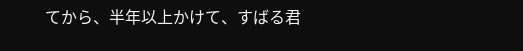てから、半年以上かけて、すばる君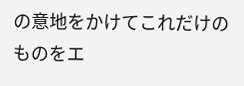の意地をかけてこれだけのものをエ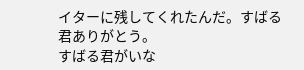イターに残してくれたんだ。すばる君ありがとう。
すばる君がいな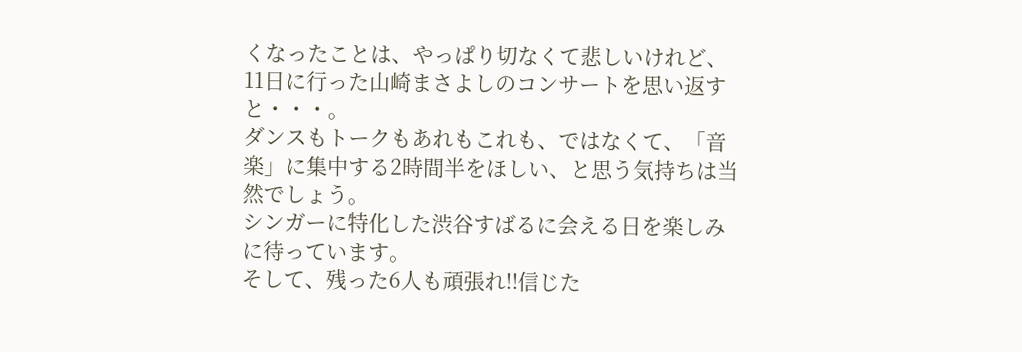くなったことは、やっぱり切なくて悲しいけれど、
11日に行った山崎まさよしのコンサートを思い返すと・・・。
ダンスもトークもあれもこれも、ではなくて、「音楽」に集中する2時間半をほしい、と思う気持ちは当然でしょう。
シンガーに特化した渋谷すばるに会える日を楽しみに待っています。
そして、残った6人も頑張れ!!信じた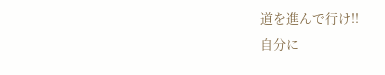道を進んで行け!!
自分に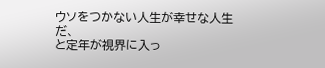ウソをつかない人生が幸せな人生だ、
と定年が視界に入っ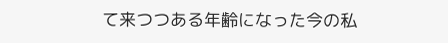て来つつある年齢になった今の私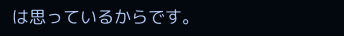は思っているからです。